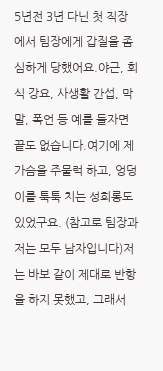5년전 3년 다닌 첫 직장에서 팀장에게 갑질을 좀 심하게 당했어요.야근, 회식 강요, 사생활 간섭, 막말, 폭언 등 예를 들자면 끝도 없습니다.여기에 제 가슴을 주물럭 하고, 엉덩이를 툭툭 치는 성희롱도 있었구요. (참고로 팀장과 저는 모두 남자입니다)저는 바보 같이 제대로 반항을 하지 못했고, 그래서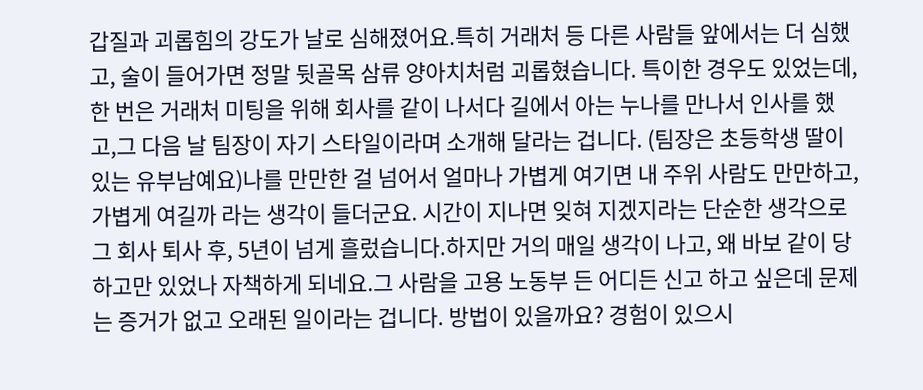갑질과 괴롭힘의 강도가 날로 심해졌어요.특히 거래처 등 다른 사람들 앞에서는 더 심했고, 술이 들어가면 정말 뒷골목 삼류 양아치처럼 괴롭혔습니다. 특이한 경우도 있었는데, 한 번은 거래처 미팅을 위해 회사를 같이 나서다 길에서 아는 누나를 만나서 인사를 했고,그 다음 날 팀장이 자기 스타일이라며 소개해 달라는 겁니다. (팀장은 초등학생 딸이 있는 유부남예요)나를 만만한 걸 넘어서 얼마나 가볍게 여기면 내 주위 사람도 만만하고, 가볍게 여길까 라는 생각이 들더군요. 시간이 지나면 잊혀 지겠지라는 단순한 생각으로 그 회사 퇴사 후, 5년이 넘게 흘렀습니다.하지만 거의 매일 생각이 나고, 왜 바보 같이 당하고만 있었나 자책하게 되네요.그 사람을 고용 노동부 든 어디든 신고 하고 싶은데 문제는 증거가 없고 오래된 일이라는 겁니다. 방법이 있을까요? 경험이 있으시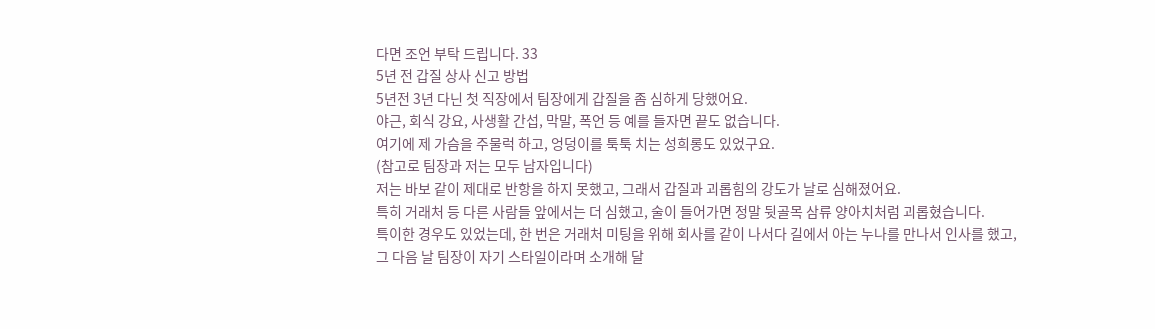다면 조언 부탁 드립니다. 33
5년 전 갑질 상사 신고 방법
5년전 3년 다닌 첫 직장에서 팀장에게 갑질을 좀 심하게 당했어요.
야근, 회식 강요, 사생활 간섭, 막말, 폭언 등 예를 들자면 끝도 없습니다.
여기에 제 가슴을 주물럭 하고, 엉덩이를 툭툭 치는 성희롱도 있었구요.
(참고로 팀장과 저는 모두 남자입니다)
저는 바보 같이 제대로 반항을 하지 못했고, 그래서 갑질과 괴롭힘의 강도가 날로 심해졌어요.
특히 거래처 등 다른 사람들 앞에서는 더 심했고, 술이 들어가면 정말 뒷골목 삼류 양아치처럼 괴롭혔습니다.
특이한 경우도 있었는데, 한 번은 거래처 미팅을 위해 회사를 같이 나서다 길에서 아는 누나를 만나서 인사를 했고,
그 다음 날 팀장이 자기 스타일이라며 소개해 달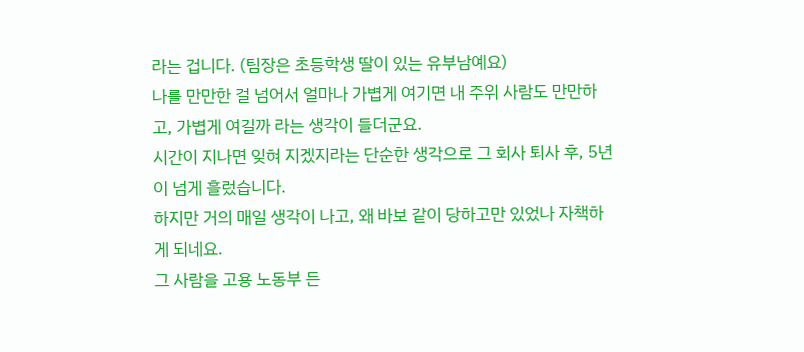라는 겁니다. (팀장은 초등학생 딸이 있는 유부남예요)
나를 만만한 걸 넘어서 얼마나 가볍게 여기면 내 주위 사람도 만만하고, 가볍게 여길까 라는 생각이 들더군요.
시간이 지나면 잊혀 지겠지라는 단순한 생각으로 그 회사 퇴사 후, 5년이 넘게 흘렀습니다.
하지만 거의 매일 생각이 나고, 왜 바보 같이 당하고만 있었나 자책하게 되네요.
그 사람을 고용 노동부 든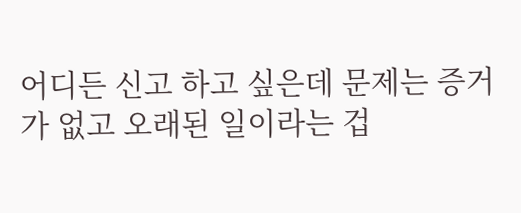어디든 신고 하고 싶은데 문제는 증거가 없고 오래된 일이라는 겁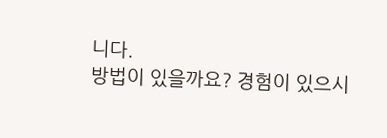니다.
방법이 있을까요? 경험이 있으시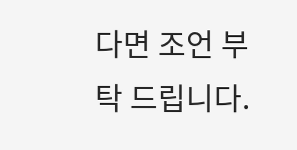다면 조언 부탁 드립니다.